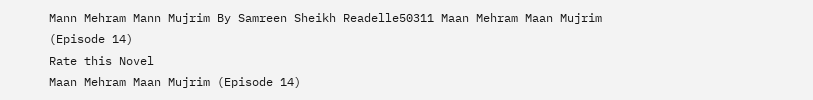Mann Mehram Mann Mujrim By Samreen Sheikh Readelle50311 Maan Mehram Maan Mujrim (Episode 14)
Rate this Novel
Maan Mehram Maan Mujrim (Episode 14)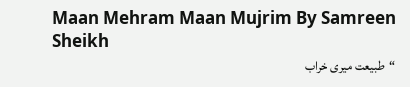Maan Mehram Maan Mujrim By Samreen Sheikh
“طبیعت میری خراب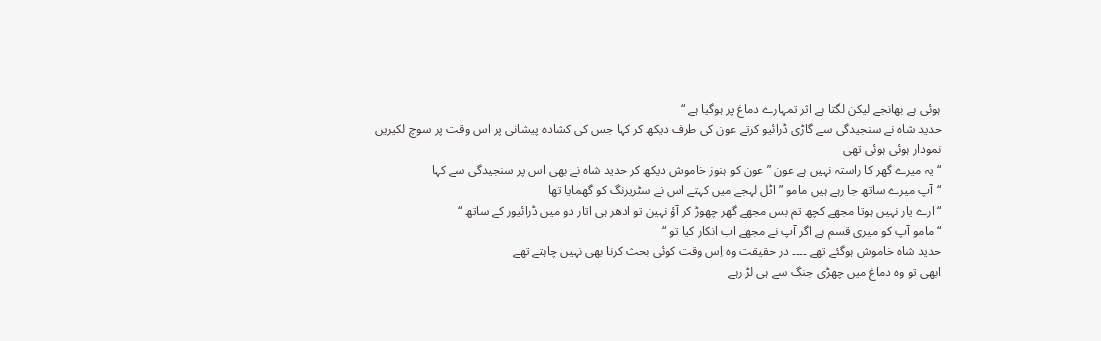ہوئی ہے بھانجے لیکن لگتا ہے اثر تمہارے دماغ پر ہوگیا ہے “
حدید شاہ نے سنجیدگی سے گاڑی ڈرائیو کرتے عون کی طرف دیکھ کر کہا جس کی کشادہ پیشانی پر اس وقت پر سوچ لکیریں نمودار ہوئی ہوئی تھی
“یہ میرے گھر کا راستہ نہیں ہے عون ” عون کو ہنوز خاموش دیکھ کر حدید شاہ نے بھی اس پر سنجیدگی سے کہا
“آپ میرے ساتھ جا رہے ہیں مامو ” اٹل لہجے میں کہتے اس نے سٹریرنگ کو گھمایا تھا
“ارے یار نہیں ہوتا مجھے کچھ تم بس مجھے گھر چھوڑ کر آؤ نہین تو ادھر ہی اتار دو میں ڈرائیور کے ساتھ “
“مامو آپ کو میری قسم ہے اگر آپ نے مجھے اب انکار کیا تو “
حدید شاہ خاموش ہوگئے تھے ۔۔۔۔ در حقیقت وہ اِس وقت کوئی بحث کرنا بھی نہیں چاہتے تھے
ابھی تو وہ دماغ میں چھڑی جنگ سے ہی لڑ رہے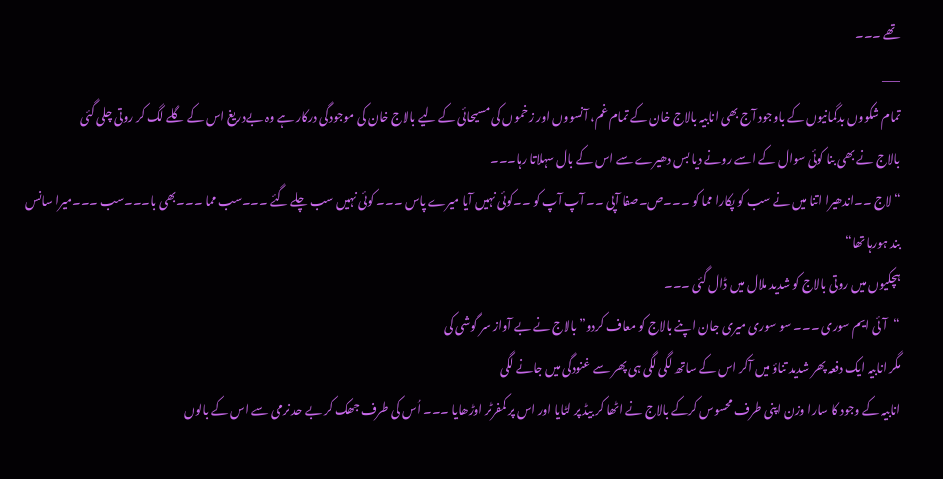تھے ۔۔۔
___
تمام شکووں بدگمانیوں کے باوجود آج بھی انابیہ بالاج خان کے تمام غم، آنسووں اور زخموں کی مسیحائی کے لیے بالاج خان کی موجودگی درکار ہے وہ بےدریغ اس کے گلے لگ کر روتی چلی گئی
بالاج نے بھی بنا کوئی سوال کے اسے رونے دیا بس دھیرے سے اس کے بال سہلاتا رہا۔۔۔
“لاج ۔۔اندھیرا اتنا میں نے سب کو پکارا مما کو ۔۔۔ص۔صفا آپی ۔۔ آپ آپ کو ۔۔کوئی نہیں آیا میرے پاس ۔۔۔ کوئی نہیں سب چلے گئے ۔۔۔سب مما ۔۔۔بھی با۔۔۔سب ۔۔۔میرا سانس بند ہورہا تھا“
ہچکیوں میں روتی بالاج کو شدید ملال میں ڈال گئی ۔۔۔
“آئی ایم سوری ۔۔۔ سو سوری میری جان اپنے بالاج کو معاف کردو” بالاج نے بے آواز سر گوشی کی
مگر انابیہ ایک دفعہ پھر شدید تناؤ میں آکر اس کے ساتھ لگی لگی ہی پھر سے غنودگی میں جانے لگی
انابیہ کے وجود کا سارا وزن اپنی طرف محسوس کرکے بالاج نے اٹھا کر بیڈ پر لٹایا اور اس پر کمفرٹر اوڑھایا ۔۔۔ اُس کی طرف جھک کر بے حد نرمی سے اس کے بالوں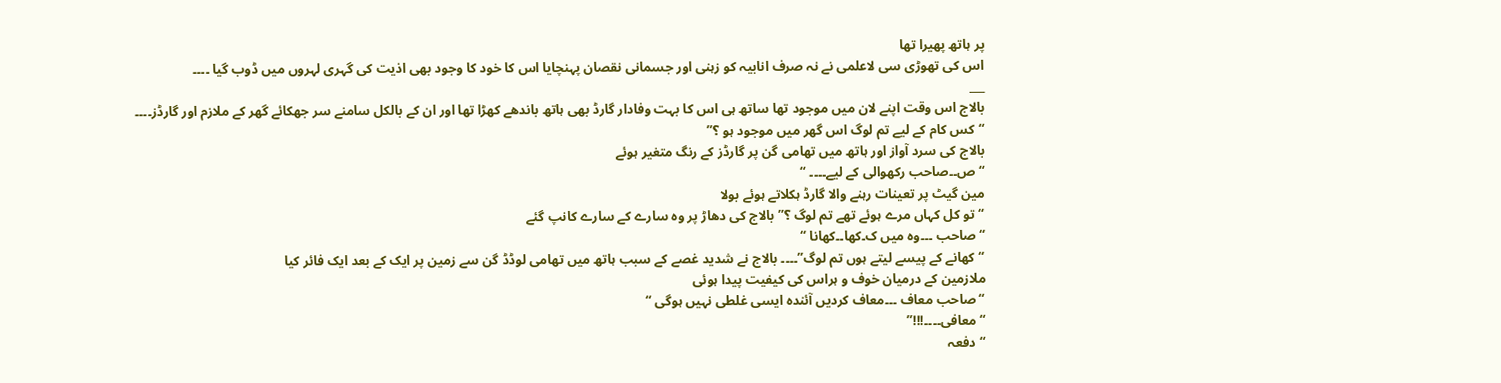پر ہاتھ پھیرا تھا
اس کی تھوڑی سی لاعلمی نے نہ صرف انابیہ کو زہنی اور جسمانی نقصان پہنچایا اس کا خود کا وجود بھی اذیت کی گہری لہروں میں ڈوب گیا ۔۔۔۔
___
بالاج اس وقت اپنے لان میں موجود تھا ساتھ ہی اس کا بہت وفادار گارڈ بھی ہاتھ باندھے کھڑا تھا اور ان کے بالکل سامنے سر جھکائے گھر کے ملازم اور گارڈز۔۔۔۔
“کس کام کے لیے تم لوگ اس گھر میں موجود ہو ؟”
بالاج کی سرد آواز اور ہاتھ میں تھامی گن پر گارڈز کے رنگ متغیر ہوئے
“ص۔۔صاحب رکھوالی کے لیے۔۔۔۔ “
مین گیٹ پر تعینات رہنے والا گارڈ ہکلاتے ہوئے بولا
“تو کل کہاں مرے ہوئے تھے تم لوگ ؟” بالاج کی دھاڑ پر وہ سارے کے سارے کانپ گئے
“صاحب ۔۔۔وہ میں ک۔کھا۔۔کھانا “
“کھانے کے پیسے لیتے ہوں تم لوگ”۔۔۔۔ بالاج نے شدید غصے کے سبب ہاتھ میں تھامی لوڈڈ گن سے زمین پر ایک کے بعد ایک فائر کیا
ملازمین کے درمیان خوف و ہراس کی کیفیت پیدا ہوئی
“صاحب معاف ۔۔۔معاف کردیں آئندہ ایسی غلطی نہیں ہوگی “
“معافی۔۔۔۔!!!”
“دفعہ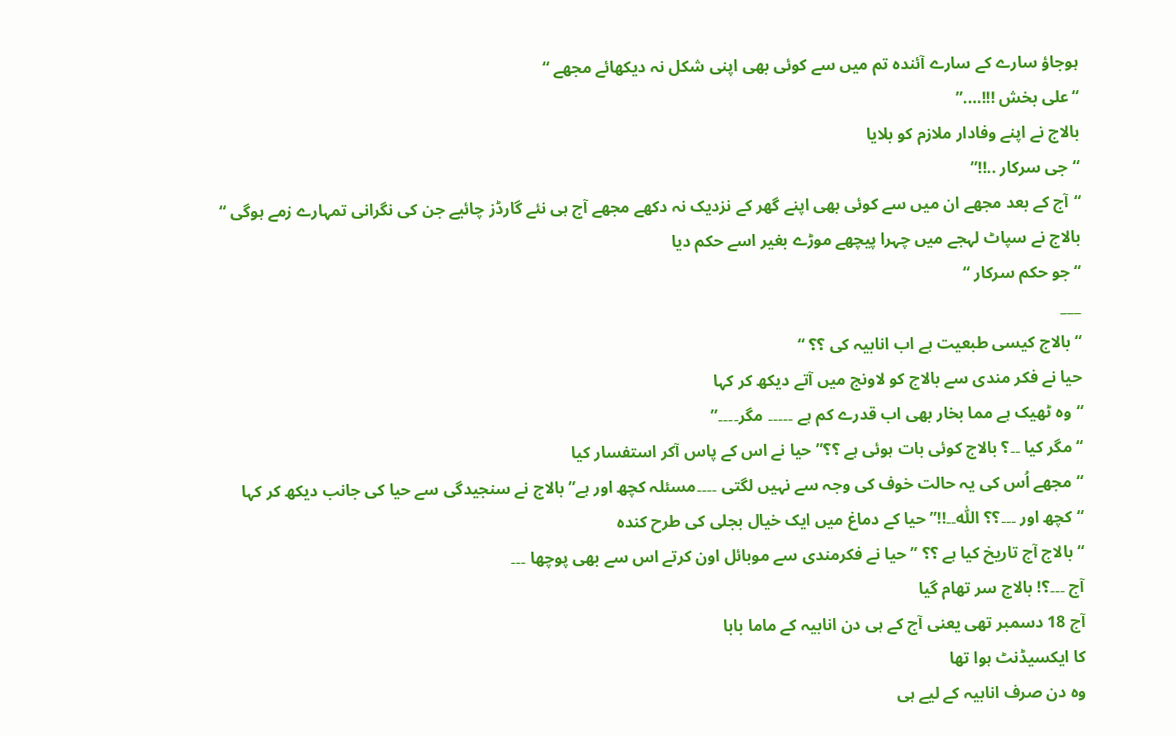ہوجاؤ سارے کے سارے آئندہ تم میں سے کوئی بھی اپنی شکل نہ دیکھائے مجھے “
“علی بخش !!!….”
بالاج نے اپنے وفادار ملازم کو بلایا
“جی سرکار ..!!”
“آج کے بعد مجھے ان میں سے کوئی بھی اپنے گھر کے نزدیک نہ دکھے مجھے آج ہی نئے گارڈز چائیے جن کی نگرانی تمہارے زمے ہوگی “
بالاج نے سپاٹ لہجے میں چہرا پیچھے موڑے بغیر اسے حکم دیا
“جو حکم سرکار “
___
“بالاج کیسی طبعیت ہے اب انابیہ کی ؟؟ “
حیا نے فکر مندی سے بالاج کو لاونج میں آتے دیکھ کر کہا
“وہ ٹھیک ہے مما بخار بھی اب قدرے کم ہے ۔۔۔۔۔ مگر۔۔۔۔”
“مگر کیا ۔۔؟ بالاج کوئی بات ہوئی ہے ؟؟”حیا نے اس کے پاس آکر استفسار کیا
“مجھے اُس کی یہ حالت خوف کی وجہ سے نہیں لگتی ۔۔۔۔مسئلہ کچھ اور ہے” بالاج نے سنجیدگی سے حیا کی جانب دیکھ کر کہا
“کچھ اور ۔۔۔؟؟ اللّٰہ۔۔!!” حیا کے دماغ میں ایک خیال بجلی کی طرح کندہ
“بالاج آج تاریخ کیا ہے ؟؟ ” حیا نے فکرمندی سے موبائل اون کرتے اس سے بھی پوچھا ۔۔۔
آج ۔۔۔؟! بالاج سر تھام گیا
آج 18 دسمبر تھی یعنی آج کے ہی دن انابیہ کے ماما بابا
کا ایکسیڈنٹ ہوا تھا
وہ دن صرف انابیہ کے لیے ہی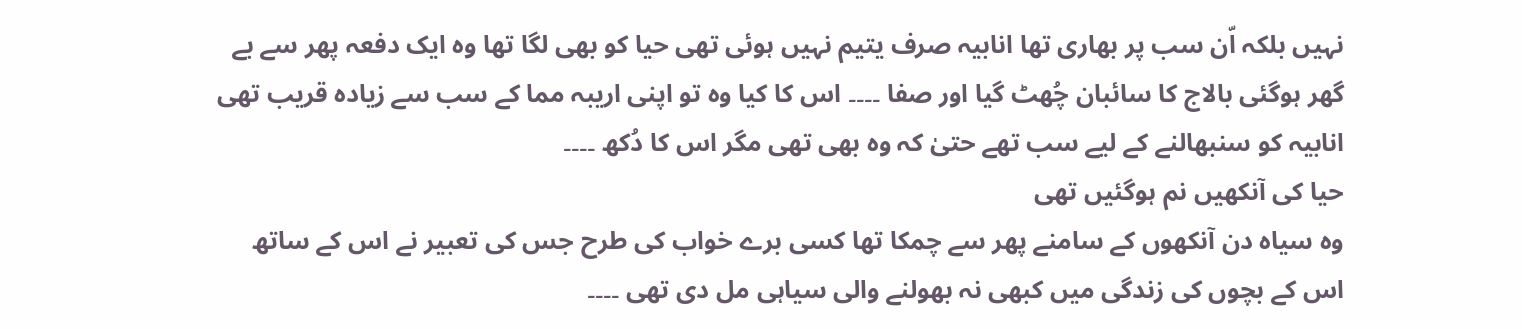نہیں بلکہ اّن سب پر بھاری تھا انابیہ صرف یتیم نہیں ہوئی تھی حیا کو بھی لگا تھا وہ ایک دفعہ پھر سے بے گھر ہوگئی بالاج کا سائبان چُھٹ گیا اور صفا ۔۔۔۔ اس کا کیا وہ تو اپنی اریبہ مما کے سب سے زیادہ قریب تھی انابیہ کو سنبھالنے کے لیے سب تھے حتیٰ کہ وہ بھی تھی مگر اس کا دُکھ ۔۔۔۔
حیا کی آنکھیں نم ہوگئیں تھی
وہ سیاہ دن آنکھوں کے سامنے پھر سے چمکا تھا کسی برے خواب کی طرح جس کی تعبیر نے اس کے ساتھ اس کے بچوں کی زندگی میں کبھی نہ بھولنے والی سیاہی مل دی تھی ۔۔۔۔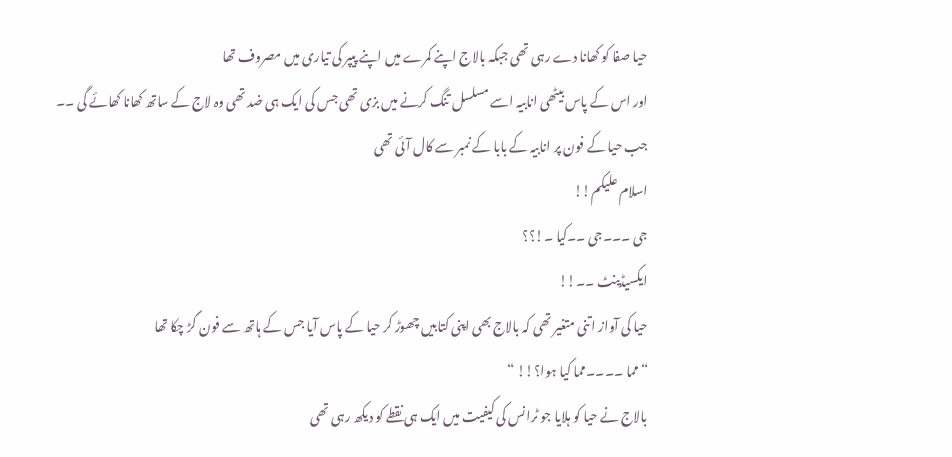حیا صفا کو کھانا دے رہی تھی جبکہ بالاج اپنے کمرے میں اپنے پیپر کی تیاری میں مصروف تھا
اور اس کے پاس بیٹھی انابیہ اسے مسلسل تنگ کرنے میں بزی تھی جس کی ایک ہی ضد تھی وہ لاج کے ساتھ کھانا کھائے گی ۔۔
جب حیا کے فون پر انابیہ کے بابا کے نمبر سے کال آئی تھی
اسلام علیکم!!
جی ۔۔۔جی ۔۔کیا ۔!؟؟
ایکسیڈینٹ ۔۔!!
حیا کی آواز اتنی متغیر تھی کہ بالاج بھی اپنی کتابیں چھوڑ کر حیا کے پاس آیا جس کے ہاتھ سے فون گڑ چکا تھا
“مما ۔۔۔۔مما کیا ہوا؟!! “
بالاج نے حیا کو ہلایا جو ٹرانس کی کیفیت میں ایک ہی نقطے کو دیکھ رہی تھی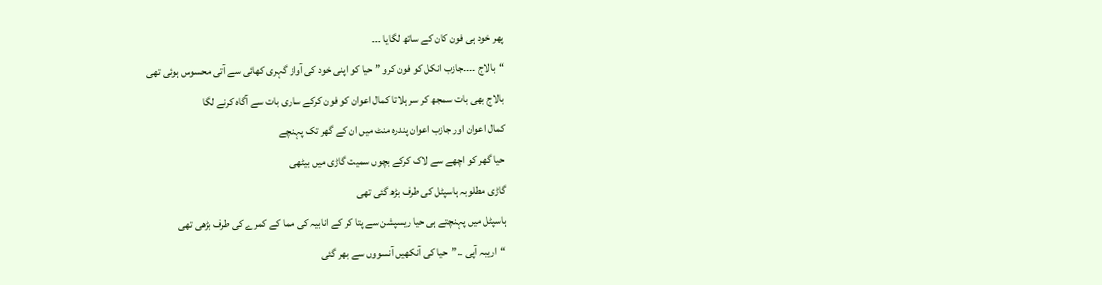پھر خود ہی فون کان کے ساتھ لگایا ۔۔۔
“بالاج ۔۔۔۔جازب انکل کو فون کرو ” حیا کو اپنی خود کی آواز گہری کھائی سے آتی محسوس ہوئی تھی
بالاج بھی بات سمجھ کر سر ہلاتا کمال اعوان کو فون کرکے ساری بات سے آگاہ کرنے لگا
کمال اعوان اور جازب اعوان پندرہ منٹ میں ان کے گھر تک پہنچے
حیا گھر کو اچھے سے لاک کرکے بچوں سمیت گاڑی میں بیٹھی
گاڑی مطلوبہ ہاسپٹل کی طرف بڑھ گئی تھی
ہاسپٹل میں پہنچتے ہی حیا ریسپشن سے پتا کر کے انابیہ کی مما کے کمرے کی طرف بڑھی تھی
“اریبہ آپی ۔.”حیا کی آنکھیں آنسووں سے بھر گئی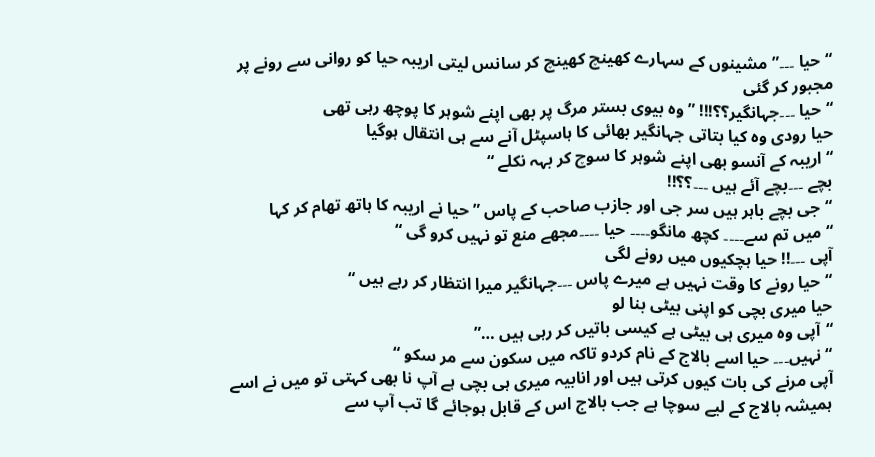“حیا ۔۔۔” مشینوں کے سہارے کھینچ کھینچ کر سانس لیتی اریبہ حیا کو روانی سے رونے پر مجبور کر گئی
“حیا ۔۔۔جہانگیر؟؟!!! ” وہ بیوی بستر مرگ پر بھی اپنے شوہر کا پوچھ رہی تھی
حیا رودی وہ کیا بتاتی جہانگیر بھائی کا ہاسپٹل آنے سے ہی انتقال ہوگیا
“اریبہ کے آنسو بھی اپنے شوہر کا سوچ کر بہہ نکلے “
بچے ۔۔۔بچے آئے ہیں ۔۔۔؟؟!!
“جی بچے باہر ہیں سر جی اور جازب صاحب کے پاس ” حیا نے اریبہ کا ہاتھ تھام کر کہا
“میں تم سے۔۔۔۔ کچھ مانگو۔۔۔۔ حیا ۔۔۔۔مجھے منع تو نہیں کرو گی “
آپی ۔۔۔!! حیا ہچکیوں میں رونے لگی
“حیا رونے کا وقت نہیں ہے میرے پاس ۔۔۔جہانگیر میرا انتظار کر رہے ہیں “
حیا میری بچی کو اپنی بیٹی بنا لو
“آپی وہ میری ہی بیٹی ہے کیسی باتیں کر رہی ہیں …”
“نہیں۔۔۔ حیا اسے بالاج کے نام کردو تاکہ میں سکون سے مر سکو “
آپی مرنے کی بات کیوں کرتی ہیں اور انابیہ میری ہی بچی ہے آپ نا بھی کہتی تو میں نے اسے ہمیشہ بالاج کے لیے سوچا ہے جب بالاج اس کے قابل ہوجائے گا تب آپ سے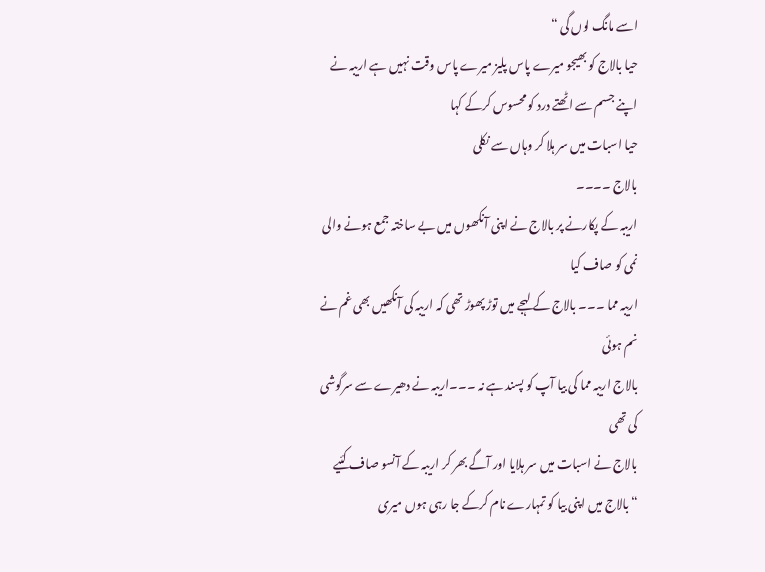اسے مانگ لوں گی “
حیا بالاج کو بھیجو میرے پاس پلیز میرے پاس وقت نہیں ہے اریبہ نے اپنے جسم سے اٹھتے درد کو محسوس کرکے کہا
حیا اسبات میں سر ہلا کر وہاں سے نکلی
بالاج ۔۔۔۔
اریبہ کے پکارنے پر بالاج نے اپنی آنکھوں میں بے ساختہ جمع ہونے والی نمی کو صاف کیا
اریبہ مما ۔۔۔ بالاج کے لہجے میں توڑ پھوڑ تھی کہ اریبہ کی آنکھیں بھی غم نے نم ہوئی
بالاج اریبہ مما کی بیا آپ کو پسند ہے نہ ۔۔۔اریبہ نے دھیرے سے سرگوشی کی تھی
بالاج نے اسبات میں سر ہلایا اور آگے بھر کر اریبہ کے آنسو صاف کئیے
“بالاج میں اپنی بیا کو تمہارے نام کرکے جا رہی ہوں میری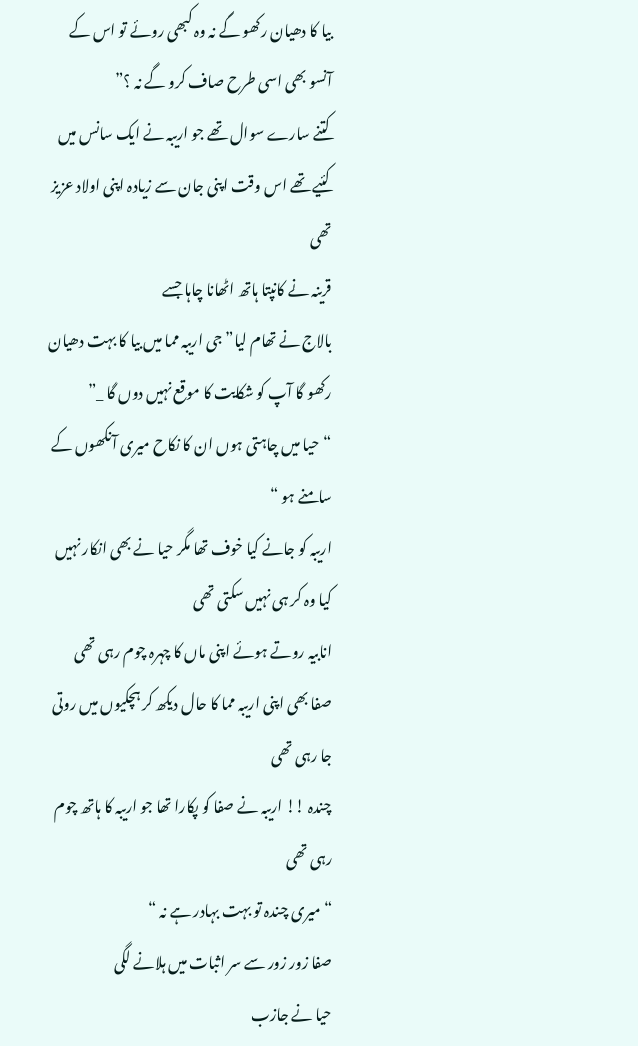بیا کا دھیان رکھو گے نہ وہ کبھی روئے تو اس کے آنسو بھی اسی طرح صاف کرو گے نہ ؟”
کتنے سارے سوال تھے جو اریبہ نے ایک سانس میں کئیے تھے اس وقت اپنی جان سے زیادہ اپنی اولاد عزیز تھی
قرینہ نے کانپتا ہاتھ اٹھانا چاہا جسے
بالاج نے تھام لیا” جی اریبہ مما میں بیا کا بہت دھیان رکھو گا آپ کو شکایت کا موقع نہیں دوں گا _”
“حیا میں چاہتی ہوں ان کا نکاح میری آنکھوں کے سامنے ہو “
اریبہ کو جانے کیا خوف تھا مگر حیا نے بھی انکار نہیں کیا وہ کر ہی نہیں سکتی تھی
انابیہ روتے ہوئے اپنی ماں کا چہرہ چوم رہی تھی
صفا بھی اپنی اریبہ مما کا حال دیکھ کر ہچکیوں میں روتی جا رہی تھی
چندہ !! اریبہ نے صفا کو پکارا تھا جو اریبہ کا ہاتھ چوم رہی تھی
“میری چندہ تو بہت بہادر ہے نہ “
صفا زور زور سے سر اثبات میں ہلانے لگی
حیا نے جازب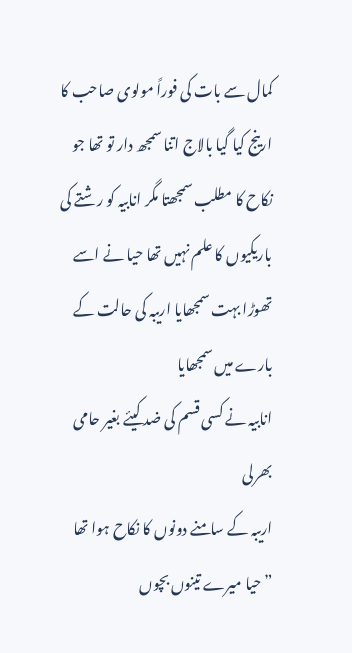کمال سے بات کی فوراً مولوی صاحب کا ارینج کیا گیا بالاج اتنا سمجھ دار تو تھا جو نکاح کا مطلب سمجھتا مگر انابیہ کو رشتے کی باریکیوں کا علم نہیں تھا حیا نے اسے تھوڑا بہت سمجھایا اریبہ کی حالت کے بارے میں سمجھایا
انابیہ نے کسی قسم کی ضد کیئے بغیر حامی بھرلی
اریبہ کے سامنے دونوں کا نکاح ہوا تھا
” حیا میرے تینوں بچوں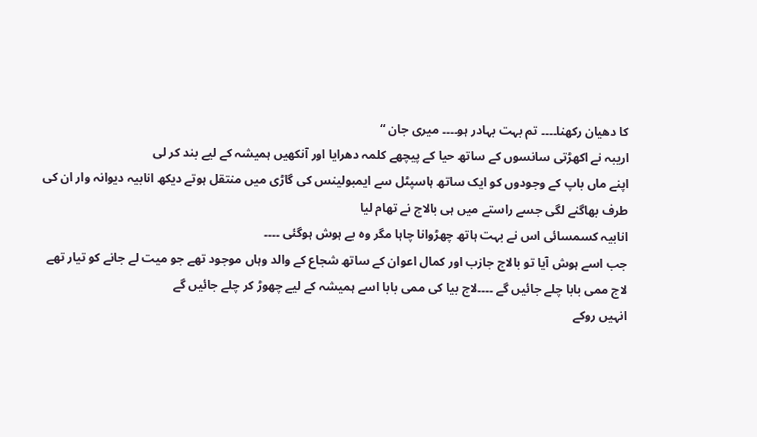کا دھیان رکھنا۔۔۔۔ تم بہت بہادر ہو۔۔۔۔ میری جان “
اریبہ نے اکھڑتی سانسوں کے ساتھ حیا کے پیچھے کلمہ دھرایا اور آنکھیں ہمیشہ کے لیے بند کر لی
اپنے ماں باپ کے وجودوں کو ایک ساتھ ہاسپٹل سے ایمبولینس کی گاڑی میں منتقل ہوتے دیکھ انابیہ دیوانہ وار ان کی طرف بھاگنے لگی جسے راستے میں ہی بالاج نے تھام لیا
انابیہ کسمسائی اس نے بہت ہاتھ چھڑوانا چاہا مگر وہ بے ہوش ہوگئی ۔۔۔۔
جب اسے ہوش آیا تو بالاج جازب اور کمال اعوان کے ساتھ شجاع کے والد وہاں موجود تھے جو میت لے جانے کو تیار تھے
لاج ممی بابا چلے جائیں گے ۔۔۔۔لاج بیا کی ممی بابا اسے ہمیشہ کے لیے چھوڑ کر چلے جائیں گے
انہیں روکے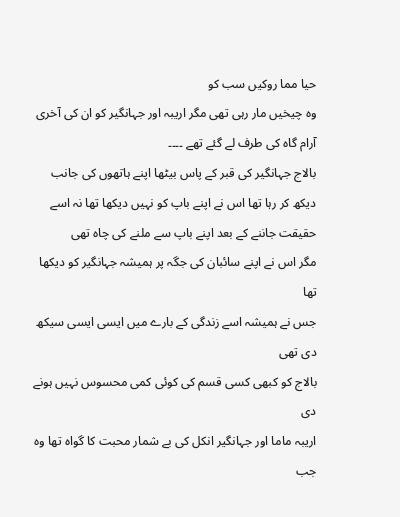حیا مما روکیں سب کو
وہ چیخیں مار رہی تھی مگر اریبہ اور جہانگیر کو ان کی آخری آرام گاہ کی طرف لے گئے تھے ۔۔۔۔
بالاج جہانگیر کی قبر کے پاس بیٹھا اپنے ہاتھوں کی جانب دیکھ کر رہا تھا اس نے اپنے باپ کو نہیں دیکھا تھا نہ اسے حقیقت جاننے کے بعد اپنے باپ سے ملنے کی چاہ تھی
مگر اس نے اپنے سائبان کی جگہ پر ہمیشہ جہانگیر کو دیکھا تھا
جس نے ہمیشہ اسے زندگی کے بارے میں ایسی ایسی سیکھ دی تھی
بالاج کو کبھی کسی قسم کی کوئی کمی محسوس نہیں ہونے دی
اریبہ ماما اور جہانگیر انکل کی بے شمار محبت کا گواہ تھا وہ
جب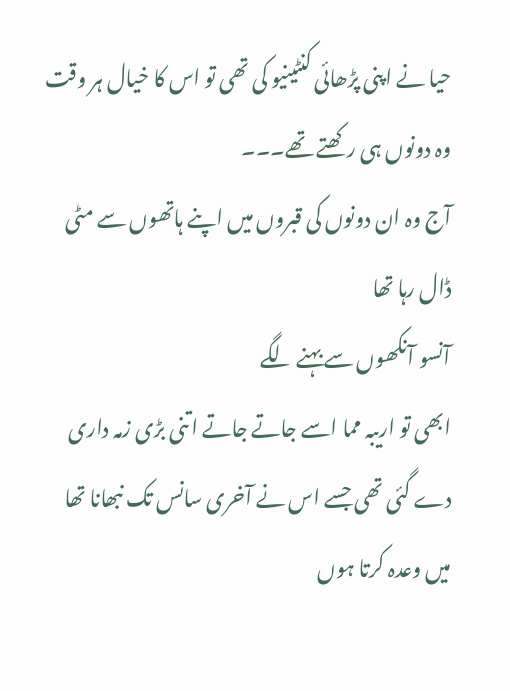حیا نے اپنی پڑھائی کنٹینیو کی تھی تو اس کا خیال ہر وقت وہ دونوں ہی رکھتے تھے۔۔۔
آج وہ ان دونوں کی قبروں میں اپنے ہاتھوں سے مٹی ڈال رہا تھا
آنسو آنکھوں سے بہنے لگے
ابھی تو اریبہ مما اسے جاتے جاتے اتنی بڑی زمہ داری دے گئی تھی جسے اس نے آخری سانس تک نبھانا تھا
میں وعدہ کرتا ہوں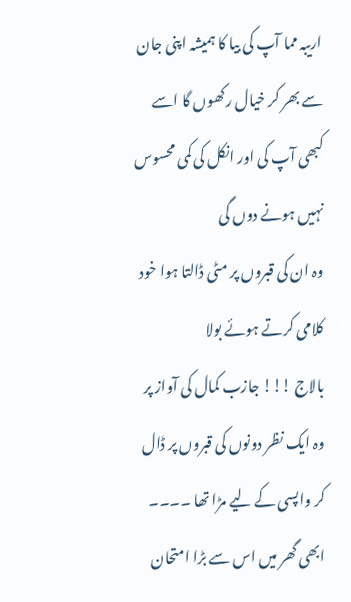اریبہ مما آپ کی بیا کا ہمیشہ اپنی جان سے بھر کر خیال رکھوں گا اسے کبھی آپ کی اور انکل کی کمی محسوس نہیں ہونے دوں گی
وہ ان کی قبروں پر مٹی ڈالتا ہوا خود کلامی کرتے ہوئے بولا
بالاج !!! جازب کمال کی آواز پر وہ ایک نظر دونوں کی قبروں پر ڈال کر واپسی کے لیے مڑا تھا ۔۔۔۔
ابھی گھر میں اس سے بڑا امتحان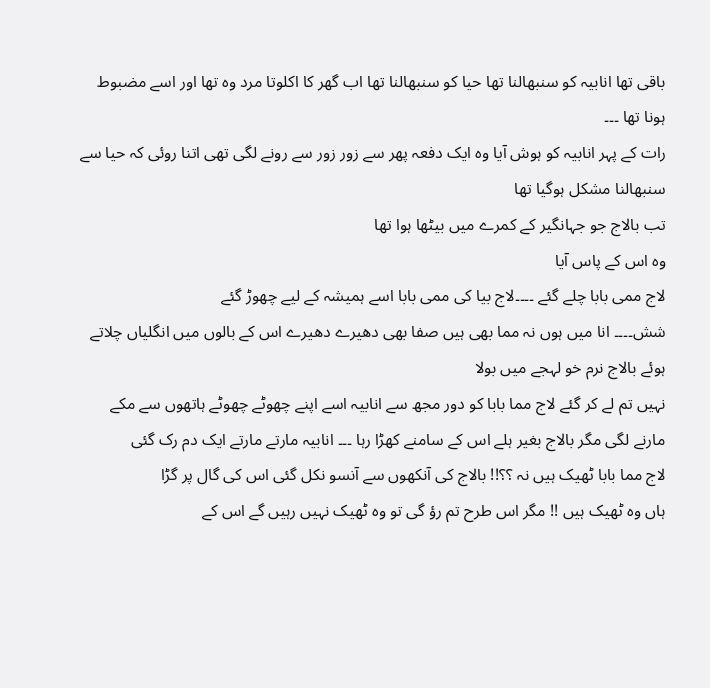باقی تھا انابیہ کو سنبھالنا تھا حیا کو سنبھالنا تھا اب گھر کا اکلوتا مرد وہ تھا اور اسے مضبوط ہونا تھا ۔۔۔
رات کے پہر انابیہ کو ہوش آیا وہ ایک دفعہ پھر سے زور زور سے رونے لگی تھی اتنا روئی کہ حیا سے سنبھالنا مشکل ہوگیا تھا
تب بالاج جو جہانگیر کے کمرے میں بیٹھا ہوا تھا
وہ اس کے پاس آیا
لاج ممی بابا چلے گئے ۔۔۔۔لاج بیا کی ممی بابا اسے ہمیشہ کے لیے چھوڑ گئے
شش۔۔۔۔ انا میں ہوں نہ مما بھی ہیں صفا بھی دھیرے دھیرے اس کے بالوں میں انگلیاں چلاتے ہوئے بالاج نرم خو لہجے میں بولا
نہیں تم لے کر گئے لاج مما بابا کو دور مجھ سے انابیہ اسے اپنے چھوٹے چھوٹے ہاتھوں سے مکے مارنے لگی مگر بالاج بغیر ہلے اس کے سامنے کھڑا رہا ۔۔۔ انابیہ مارتے مارتے ایک دم رک گئی
لاج مما بابا ٹھیک ہیں نہ ؟؟!! بالاج کی آنکھوں سے آنسو نکل گئی اس کی گال پر گڑا
ہاں وہ ٹھیک ہیں !! مگر اس طرح تم رؤ گی تو وہ ٹھیک نہیں رہیں گے اس کے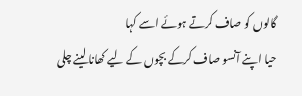گالوں کو صاف کرتے ہوئے اسے کہا
حیا اپنے آنسو صاف کرکے بچوں کے لیے کھانا لینے چلی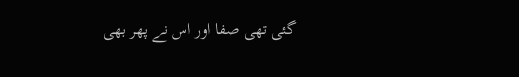گئی تھی صفا اور اس نے پھر بھی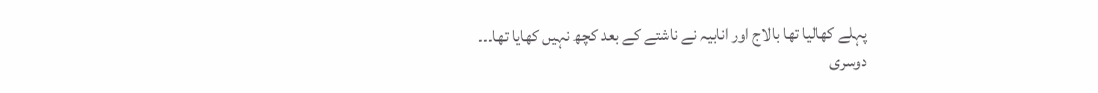پہلے کھالیا تھا بالاج اور انابیہ نے ناشتے کے بعد کچھ نہیں کھایا تھا۔۔۔
دوسری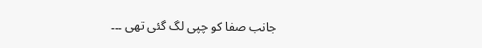جانب صفا کو چپی لگ گئی تھی ۔۔۔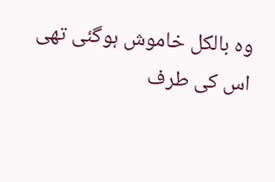وہ بالکل خاموش ہوگئی تھی اس کی طرف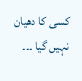کسی کا دھیان نہیں گیا ۔۔۔